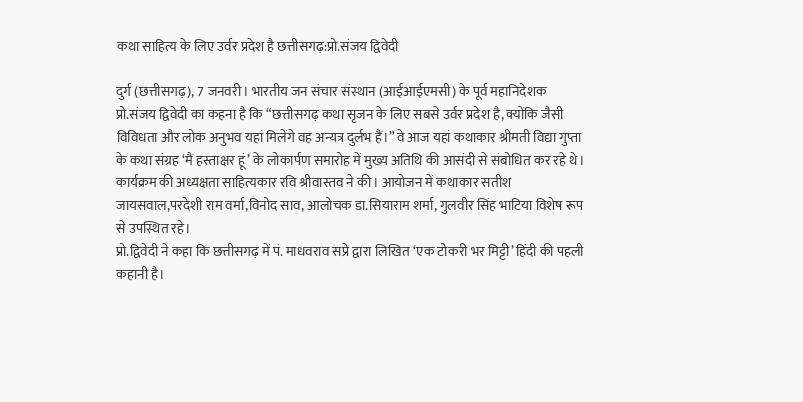कथा साहित्य के लिए उर्वर प्रदेश है छत्तीसगढ़:प्रो.संजय द्विवेदी

दुर्ग (छत्तीसगढ़), 7 जनवरी। भारतीय जन संचार संस्थान (आईआईएमसी) के पूर्व महानिदेशक प्रो.संजय द्विवेदी का कहना है कि “छत्तीसगढ़ कथा सृजन के लिए सबसे उर्वर प्रदेश है, क्योंकि जैसी विविधता और लोक अनुभव यहां मिलेंगे वह अन्यत्र दुर्लभ हैं।” वे आज यहां कथाकार श्रीमती विद्या गुप्ता के कथा संग्रह ‘मैं हस्ताक्षर हूं’ के लोकार्पण समारोह में मुख्य अतिथि की आसंदी से संबोधित कर रहे थे। कार्यक्रम की अध्यक्षता साहित्यकार रवि श्रीवास्तव ने की। आयोजन में कथाकार सतीश जायसवाल,परदेशी राम वर्मा,विनोद साव, आलोचक डा.सियाराम शर्मा, गुलवीर सिंह भाटिया विशेष रूप से उपस्थित रहे।
प्रो.द्विवेदी ने कहा कि छत्तीसगढ़ में पं. माधवराव सप्रे द्वारा लिखित ‘एक टोकरी भर मिट्टी’ हिंदी की पहली कहानी है।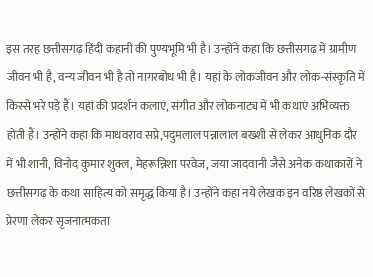इस तरह छत्तीसगढ़ हिंदी कहानी की पुण्यभूमि भी है। उन्होंने कहा कि छत्तीसगढ़ में ग्रामीण जीवन भी है, वन्य जीवन भी है तो नागरबोध भी है। यहां के लोकजीवन और लोक-संस्कृति में किस्से भरे पड़े हैं। यहां की प्रदर्शन कलाएं, संगीत और लोकनाट्य में भी कथाएं अभिव्यक्त होती हैं। उन्होंने कहा कि माधवराव सप्रे,पदुमलाल पन्नालाल बख्शी से लेकर आधुनिक दौर में भी शानी, विनोद कुमार शुक्ल, मेहरून्निशा परवेज, जया जादवानी जैसे अनेक कथाकारों ने छत्तीसगढ़ के कथा साहित्य को समृद्ध किया है। उन्होंने कहा नये लेखक इन वरिष्ठ लेखकों से प्रेरणा लेकर सृजनात्मकता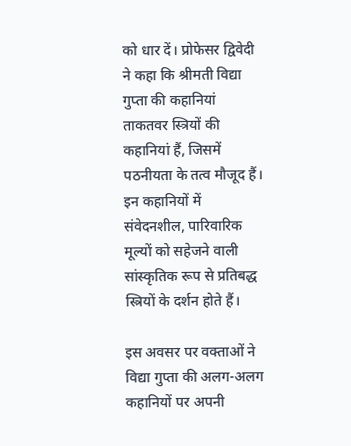को धार दें। प्रोफेसर द्विवेदी ने कहा कि श्रीमती विद्या गुप्ता की कहानियां ताकतवर स्त्रियों की कहानियां हैं, जिसमें पठनीयता के तत्व मौजूद हैं। इन कहानियों में संवेदनशील, पारिवारिक मूल्यों को सहेजने वाली सांस्कृतिक रूप से प्रतिबद्ध स्त्रियों के दर्शन होते हैं।

इस अवसर पर वक्ताओं ने विद्या गुप्ता की अलग-अलग कहानियों पर अपनी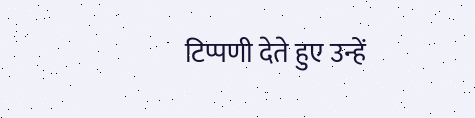टिप्पणी देते हुए उन्हें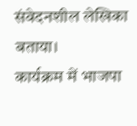संवेदनशील लेखिका बताया।
कार्यक्रम में भाजपा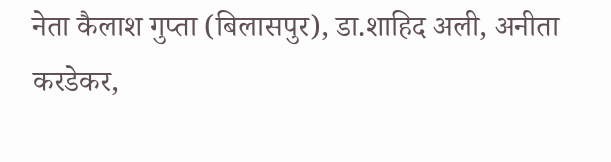नेता कैलाश गुप्ता (बिलासपुर), डा.शाहिद अली, अनीता करडेकर,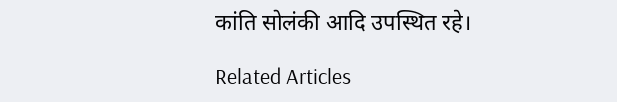कांति सोलंकी आदि उपस्थित रहे।

Related Articles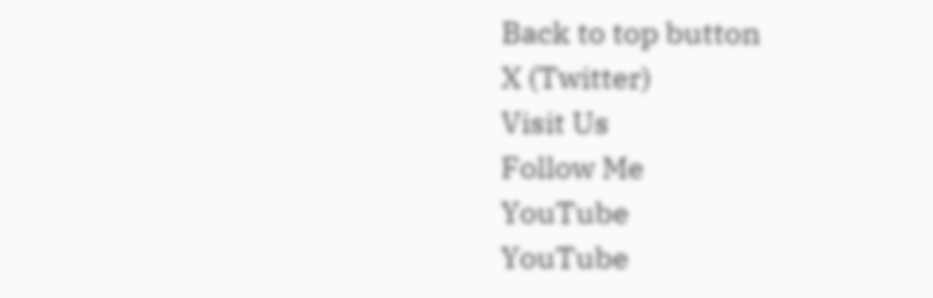Back to top button
X (Twitter)
Visit Us
Follow Me
YouTube
YouTube